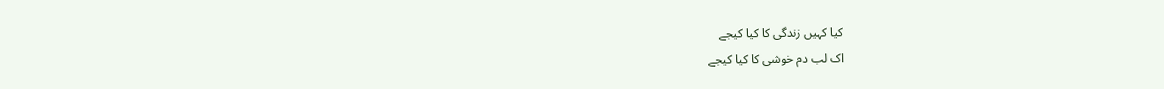کیا کہیں زندگی کا کیا کیجے
اک لب دم خوشی کا کیا کیجے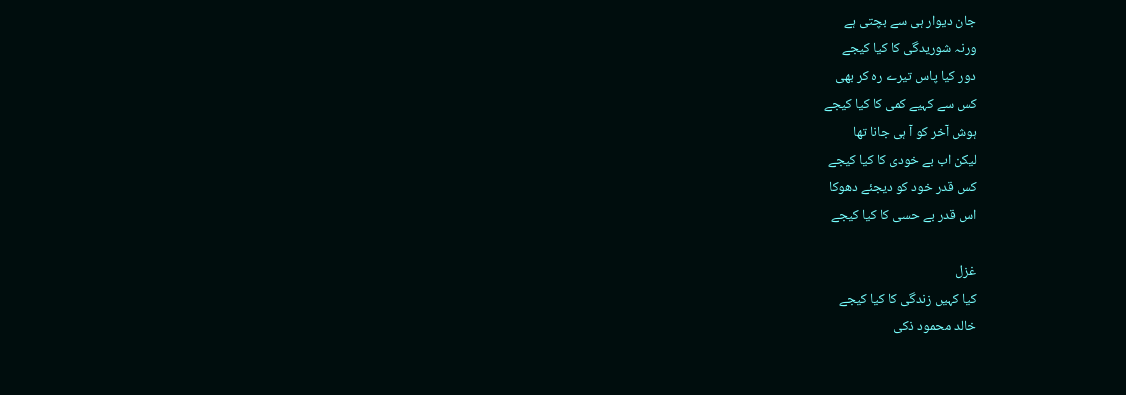جان دیوار ہی سے بچتی ہے
ورنہ شوریدگی کا کیا کیجے
دور کیا پاس تیرے رہ کر بھی
کس سے کہیے کمی کا کیا کیجے
ہوش آخر کو آ ہی جانا تھا
لیکن اب بے خودی کا کیا کیجے
کس قدر خود کو دیجئے دھوکا
اس قدر بے حسی کا کیا کیجے

غزل
کیا کہیں زندگی کا کیا کیجے
خالد محمود ذکی